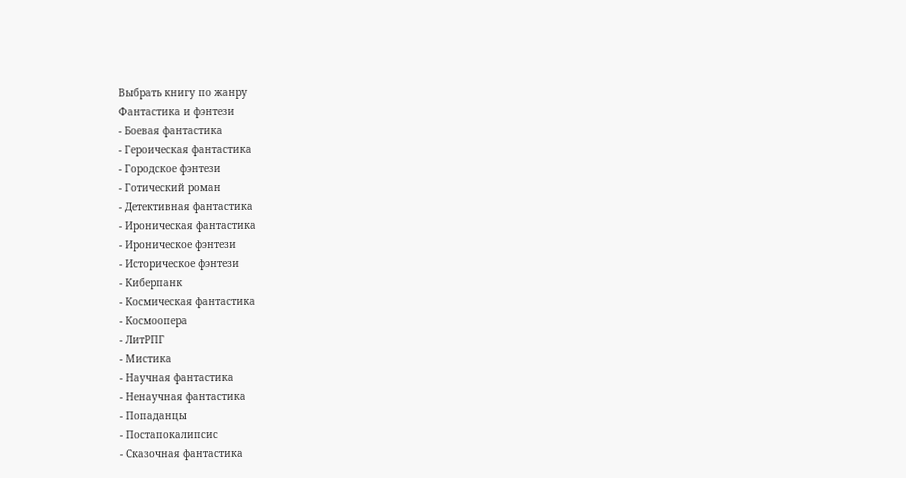Выбрать книгу по жанру
Фантастика и фэнтези
- Боевая фантастика
- Героическая фантастика
- Городское фэнтези
- Готический роман
- Детективная фантастика
- Ироническая фантастика
- Ироническое фэнтези
- Историческое фэнтези
- Киберпанк
- Космическая фантастика
- Космоопера
- ЛитРПГ
- Мистика
- Научная фантастика
- Ненаучная фантастика
- Попаданцы
- Постапокалипсис
- Сказочная фантастика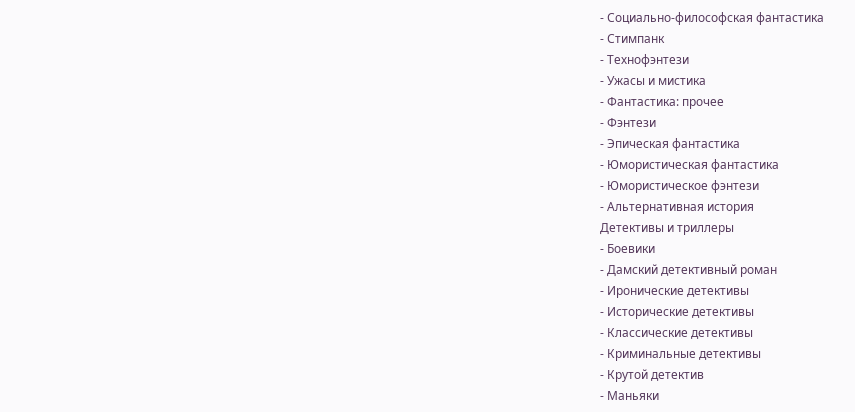- Социально-философская фантастика
- Стимпанк
- Технофэнтези
- Ужасы и мистика
- Фантастика: прочее
- Фэнтези
- Эпическая фантастика
- Юмористическая фантастика
- Юмористическое фэнтези
- Альтернативная история
Детективы и триллеры
- Боевики
- Дамский детективный роман
- Иронические детективы
- Исторические детективы
- Классические детективы
- Криминальные детективы
- Крутой детектив
- Маньяки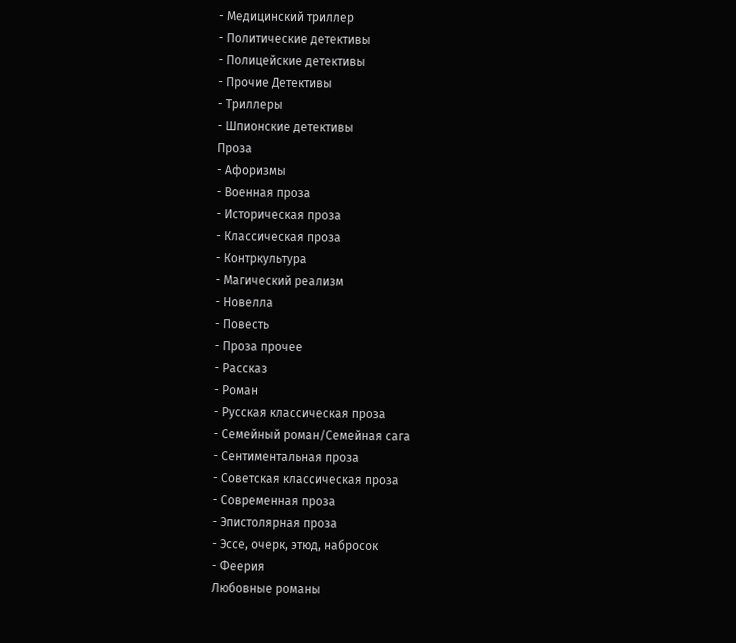- Медицинский триллер
- Политические детективы
- Полицейские детективы
- Прочие Детективы
- Триллеры
- Шпионские детективы
Проза
- Афоризмы
- Военная проза
- Историческая проза
- Классическая проза
- Контркультура
- Магический реализм
- Новелла
- Повесть
- Проза прочее
- Рассказ
- Роман
- Русская классическая проза
- Семейный роман/Семейная сага
- Сентиментальная проза
- Советская классическая проза
- Современная проза
- Эпистолярная проза
- Эссе, очерк, этюд, набросок
- Феерия
Любовные романы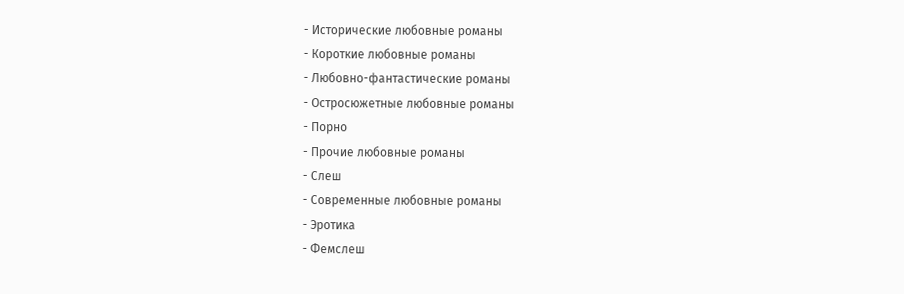- Исторические любовные романы
- Короткие любовные романы
- Любовно-фантастические романы
- Остросюжетные любовные романы
- Порно
- Прочие любовные романы
- Слеш
- Современные любовные романы
- Эротика
- Фемслеш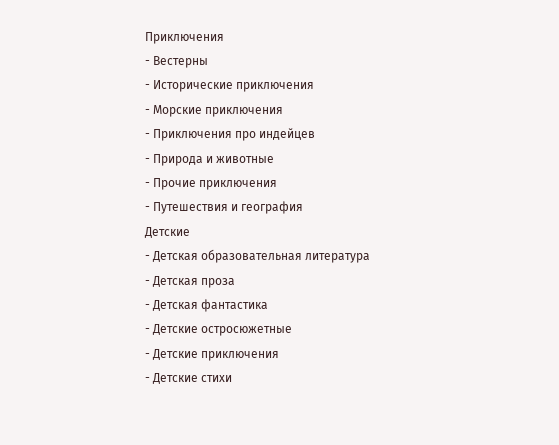Приключения
- Вестерны
- Исторические приключения
- Морские приключения
- Приключения про индейцев
- Природа и животные
- Прочие приключения
- Путешествия и география
Детские
- Детская образовательная литература
- Детская проза
- Детская фантастика
- Детские остросюжетные
- Детские приключения
- Детские стихи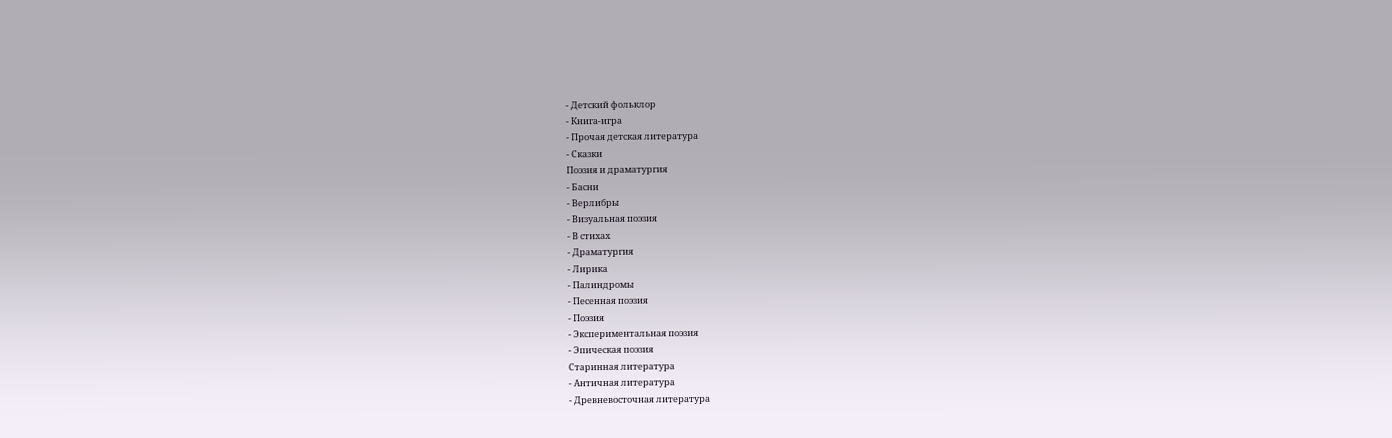- Детский фольклор
- Книга-игра
- Прочая детская литература
- Сказки
Поэзия и драматургия
- Басни
- Верлибры
- Визуальная поэзия
- В стихах
- Драматургия
- Лирика
- Палиндромы
- Песенная поэзия
- Поэзия
- Экспериментальная поэзия
- Эпическая поэзия
Старинная литература
- Античная литература
- Древневосточная литература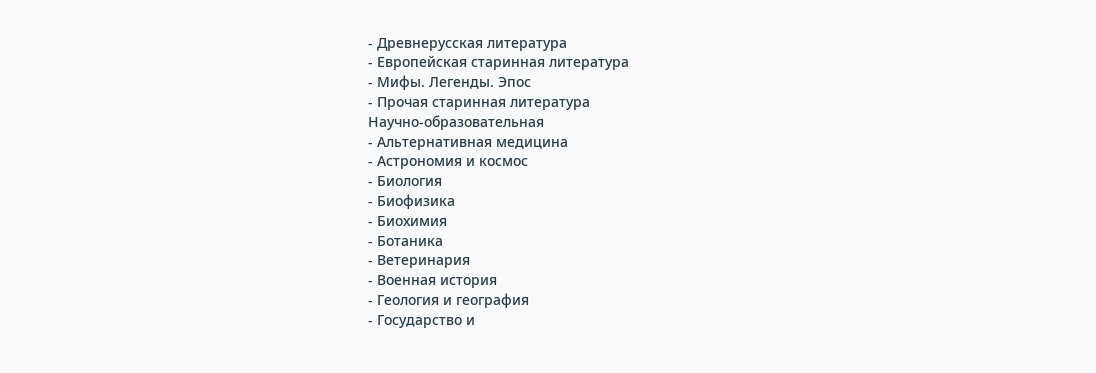- Древнерусская литература
- Европейская старинная литература
- Мифы. Легенды. Эпос
- Прочая старинная литература
Научно-образовательная
- Альтернативная медицина
- Астрономия и космос
- Биология
- Биофизика
- Биохимия
- Ботаника
- Ветеринария
- Военная история
- Геология и география
- Государство и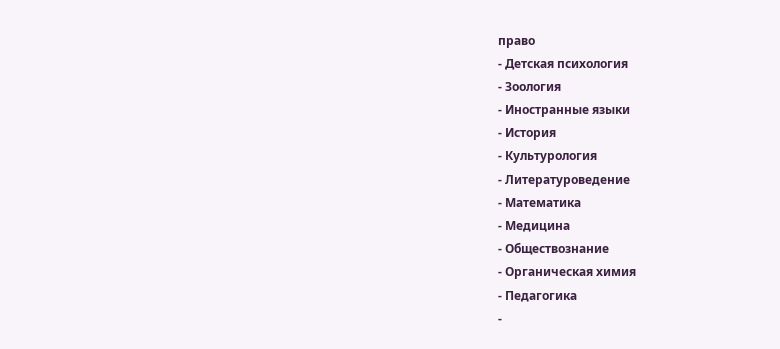право
- Детская психология
- Зоология
- Иностранные языки
- История
- Культурология
- Литературоведение
- Математика
- Медицина
- Обществознание
- Органическая химия
- Педагогика
-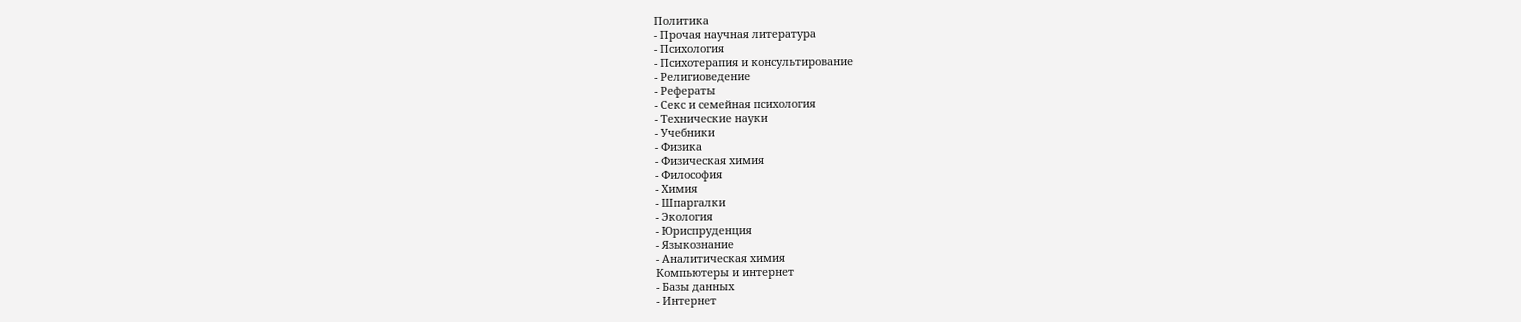Политика
- Прочая научная литература
- Психология
- Психотерапия и консультирование
- Религиоведение
- Рефераты
- Секс и семейная психология
- Технические науки
- Учебники
- Физика
- Физическая химия
- Философия
- Химия
- Шпаргалки
- Экология
- Юриспруденция
- Языкознание
- Аналитическая химия
Компьютеры и интернет
- Базы данных
- Интернет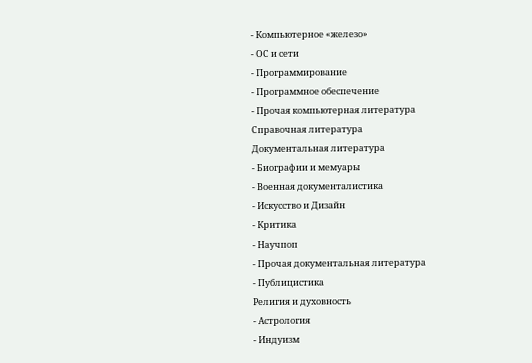- Компьютерное «железо»
- ОС и сети
- Программирование
- Программное обеспечение
- Прочая компьютерная литература
Справочная литература
Документальная литература
- Биографии и мемуары
- Военная документалистика
- Искусство и Дизайн
- Критика
- Научпоп
- Прочая документальная литература
- Публицистика
Религия и духовность
- Астрология
- Индуизм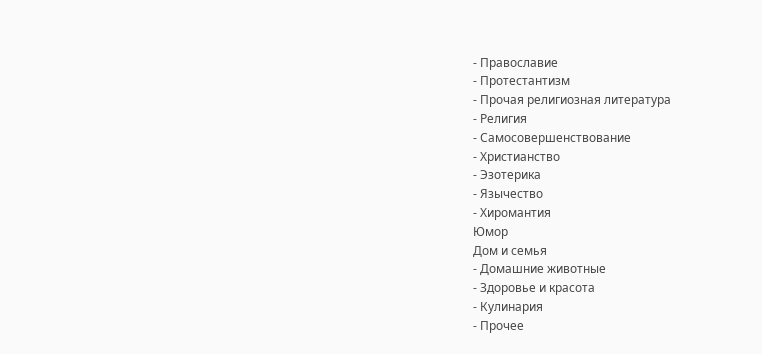- Православие
- Протестантизм
- Прочая религиозная литература
- Религия
- Самосовершенствование
- Христианство
- Эзотерика
- Язычество
- Хиромантия
Юмор
Дом и семья
- Домашние животные
- Здоровье и красота
- Кулинария
- Прочее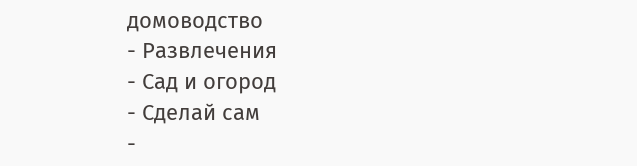домоводство
- Развлечения
- Сад и огород
- Сделай сам
-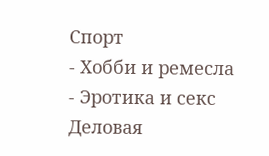Спорт
- Хобби и ремесла
- Эротика и секс
Деловая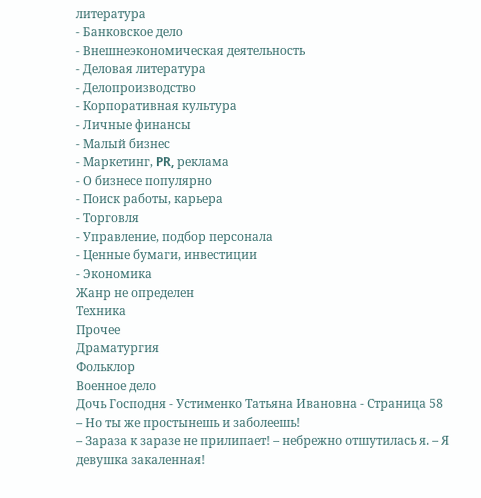литература
- Банковское дело
- Внешнеэкономическая деятельность
- Деловая литература
- Делопроизводство
- Корпоративная культура
- Личные финансы
- Малый бизнес
- Маркетинг, PR, реклама
- О бизнесе популярно
- Поиск работы, карьера
- Торговля
- Управление, подбор персонала
- Ценные бумаги, инвестиции
- Экономика
Жанр не определен
Техника
Прочее
Драматургия
Фольклор
Военное дело
Дочь Господня - Устименко Татьяна Ивановна - Страница 58
– Но ты же простынешь и заболеешь!
– Зараза к заразе не прилипает! – небрежно отшутилась я. – Я девушка закаленная!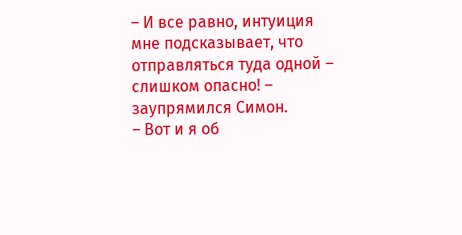– И все равно, интуиция мне подсказывает, что отправляться туда одной – слишком опасно! – заупрямился Симон.
– Вот и я об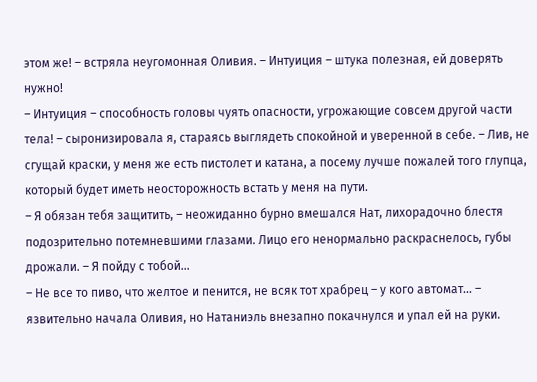этом же! – встряла неугомонная Оливия. – Интуиция – штука полезная, ей доверять нужно!
– Интуиция – способность головы чуять опасности, угрожающие совсем другой части тела! – сыронизировала я, стараясь выглядеть спокойной и уверенной в себе. – Лив, не сгущай краски, у меня же есть пистолет и катана, а посему лучше пожалей того глупца, который будет иметь неосторожность встать у меня на пути.
– Я обязан тебя защитить, – неожиданно бурно вмешался Нат, лихорадочно блестя подозрительно потемневшими глазами. Лицо его ненормально раскраснелось, губы дрожали. – Я пойду с тобой…
– Не все то пиво, что желтое и пенится, не всяк тот храбрец – у кого автомат… – язвительно начала Оливия, но Натаниэль внезапно покачнулся и упал ей на руки.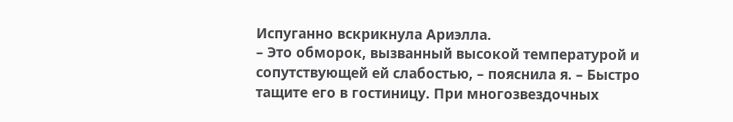Испуганно вскрикнула Ариэлла.
– Это обморок, вызванный высокой температурой и сопутствующей ей слабостью, – пояснила я. – Быстро тащите его в гостиницу. При многозвездочных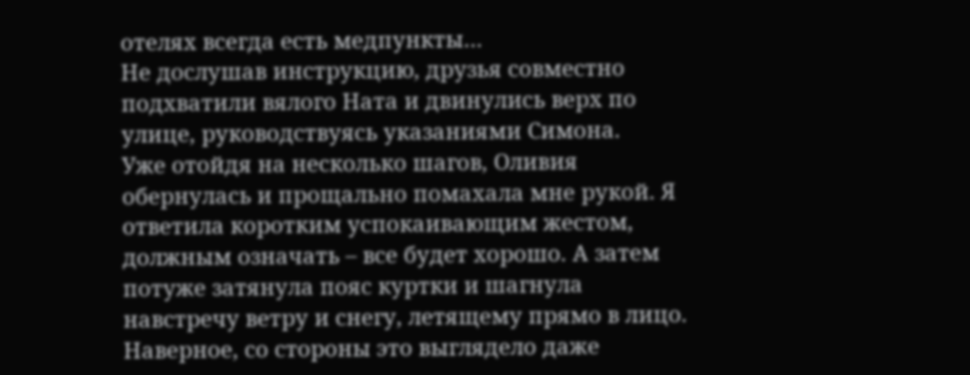отелях всегда есть медпункты…
Не дослушав инструкцию, друзья совместно подхватили вялого Ната и двинулись верх по улице, руководствуясь указаниями Симона.
Уже отойдя на несколько шагов, Оливия обернулась и прощально помахала мне рукой. Я ответила коротким успокаивающим жестом, должным означать – все будет хорошо. А затем потуже затянула пояс куртки и шагнула навстречу ветру и снегу, летящему прямо в лицо. Наверное, со стороны это выглядело даже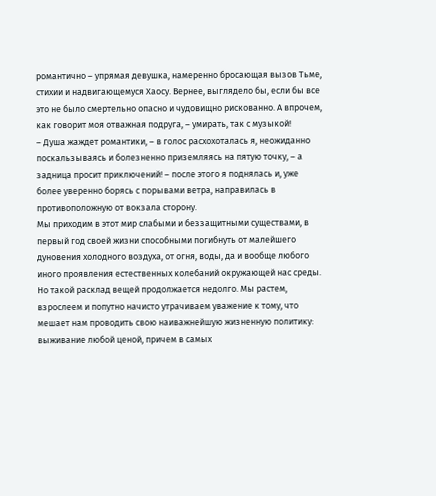романтично – упрямая девушка, намеренно бросающая вызов Тьме, стихии и надвигающемуся Хаосу. Вернее, выглядело бы, если бы все это не было смертельно опасно и чудовищно рискованно. А впрочем, как говорит моя отважная подруга, – умирать, так с музыкой!
– Душа жаждет романтики, – в голос расхохоталась я, неожиданно поскальзываясь и болезненно приземляясь на пятую точку, – а задница просит приключений! – после этого я поднялась и, уже более уверенно борясь с порывами ветра, направилась в противоположную от вокзала сторону.
Мы приходим в этот мир слабыми и беззащитными существами, в первый год своей жизни способными погибнуть от малейшего дуновения холодного воздуха, от огня, воды, да и вообще любого иного проявления естественных колебаний окружающей нас среды. Но такой расклад вещей продолжается недолго. Мы растем, взрослеем и попутно начисто утрачиваем уважение к тому, что мешает нам проводить свою наиважнейшую жизненную политику: выживание любой ценой, причем в самых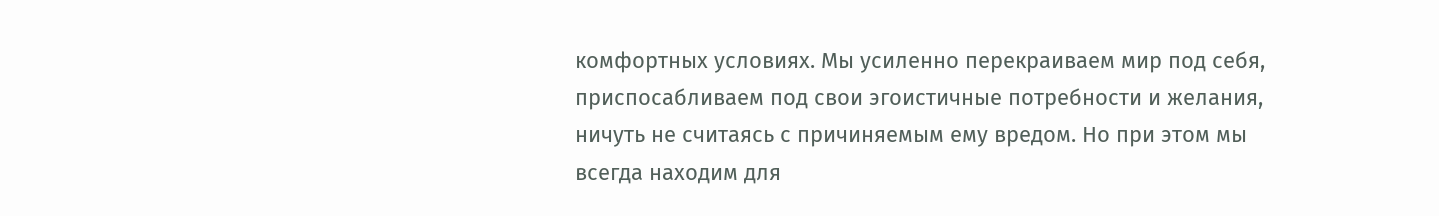комфортных условиях. Мы усиленно перекраиваем мир под себя, приспосабливаем под свои эгоистичные потребности и желания, ничуть не считаясь с причиняемым ему вредом. Но при этом мы всегда находим для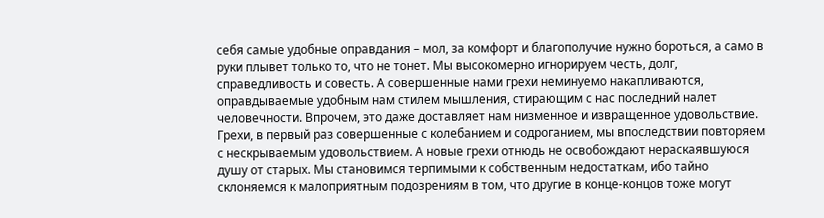себя самые удобные оправдания – мол, за комфорт и благополучие нужно бороться, а само в руки плывет только то, что не тонет. Мы высокомерно игнорируем честь, долг, справедливость и совесть. А совершенные нами грехи неминуемо накапливаются, оправдываемые удобным нам стилем мышления, стирающим с нас последний налет человечности. Впрочем, это даже доставляет нам низменное и извращенное удовольствие. Грехи, в первый раз совершенные с колебанием и содроганием, мы впоследствии повторяем с нескрываемым удовольствием. А новые грехи отнюдь не освобождают нераскаявшуюся душу от старых. Мы становимся терпимыми к собственным недостаткам, ибо тайно склоняемся к малоприятным подозрениям в том, что другие в конце-концов тоже могут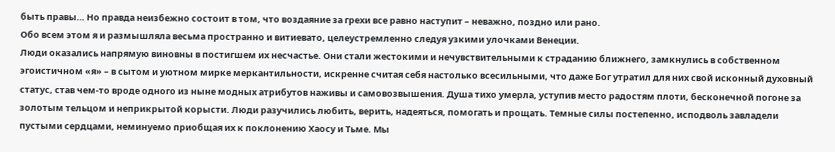быть правы… Но правда неизбежно состоит в том, что воздаяние за грехи все равно наступит – неважно, поздно или рано.
Обо всем этом я и размышляла весьма пространно и витиевато, целеустремленно следуя узкими улочками Венеции.
Люди оказались напрямую виновны в постигшем их несчастье. Они стали жестокими и нечувствительными к страданию ближнего, замкнулись в собственном эгоистичном «я» – в сытом и уютном мирке меркантильности, искренне считая себя настолько всесильными, что даже Бог утратил для них свой исконный духовный статус, став чем-то вроде одного из ныне модных атрибутов наживы и самовозвышения. Душа тихо умерла, уступив место радостям плоти, бесконечной погоне за золотым тельцом и неприкрытой корысти. Люди разучились любить, верить, надеяться, помогать и прощать. Темные силы постепенно, исподволь завладели пустыми сердцами, неминуемо приобщая их к поклонению Хаосу и Тьме. Мы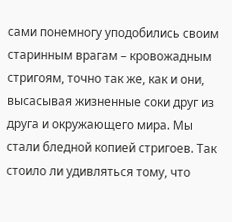сами понемногу уподобились своим старинным врагам – кровожадным стригоям, точно так же, как и они, высасывая жизненные соки друг из друга и окружающего мира. Мы стали бледной копией стригоев. Так стоило ли удивляться тому, что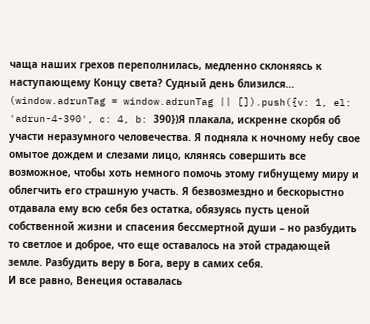чаща наших грехов переполнилась, медленно склоняясь к наступающему Концу света? Судный день близился…
(window.adrunTag = window.adrunTag || []).push({v: 1, el: 'adrun-4-390', c: 4, b: 390})Я плакала, искренне скорбя об участи неразумного человечества. Я подняла к ночному небу свое омытое дождем и слезами лицо, клянясь совершить все возможное, чтобы хоть немного помочь этому гибнущему миру и облегчить его страшную участь. Я безвозмездно и бескорыстно отдавала ему всю себя без остатка, обязуясь пусть ценой собственной жизни и спасения бессмертной души – но разбудить то светлое и доброе, что еще оставалось на этой страдающей земле. Разбудить веру в Бога, веру в самих себя.
И все равно, Венеция оставалась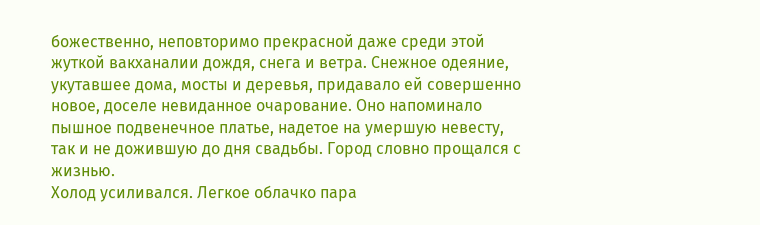божественно, неповторимо прекрасной даже среди этой жуткой вакханалии дождя, снега и ветра. Снежное одеяние, укутавшее дома, мосты и деревья, придавало ей совершенно новое, доселе невиданное очарование. Оно напоминало пышное подвенечное платье, надетое на умершую невесту, так и не дожившую до дня свадьбы. Город словно прощался с жизнью.
Холод усиливался. Легкое облачко пара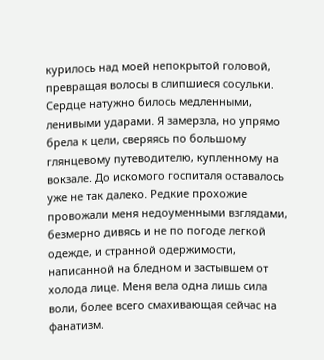курилось над моей непокрытой головой, превращая волосы в слипшиеся сосульки. Сердце натужно билось медленными, ленивыми ударами. Я замерзла, но упрямо брела к цели, сверяясь по большому глянцевому путеводителю, купленному на вокзале. До искомого госпиталя оставалось уже не так далеко. Редкие прохожие провожали меня недоуменными взглядами, безмерно дивясь и не по погоде легкой одежде, и странной одержимости, написанной на бледном и застывшем от холода лице. Меня вела одна лишь сила воли, более всего смахивающая сейчас на фанатизм.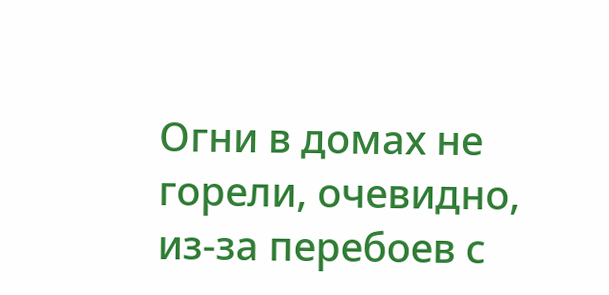Огни в домах не горели, очевидно, из-за перебоев с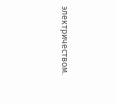электричеством.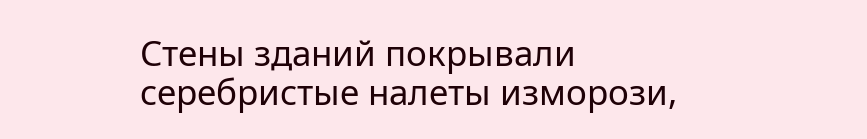Стены зданий покрывали серебристые налеты изморози,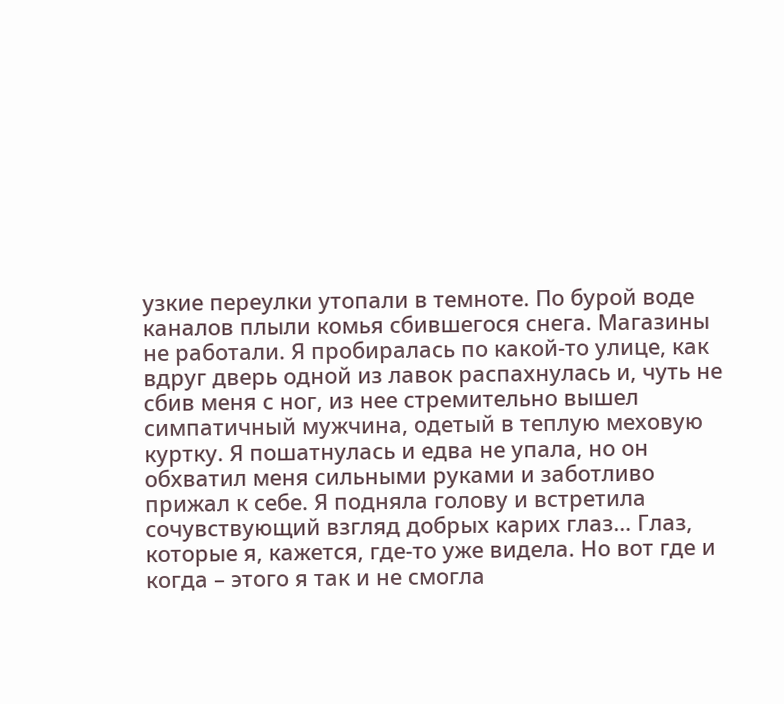узкие переулки утопали в темноте. По бурой воде каналов плыли комья сбившегося снега. Магазины не работали. Я пробиралась по какой-то улице, как вдруг дверь одной из лавок распахнулась и, чуть не сбив меня с ног, из нее стремительно вышел симпатичный мужчина, одетый в теплую меховую куртку. Я пошатнулась и едва не упала, но он обхватил меня сильными руками и заботливо прижал к себе. Я подняла голову и встретила сочувствующий взгляд добрых карих глаз… Глаз, которые я, кажется, где-то уже видела. Но вот где и когда – этого я так и не смогла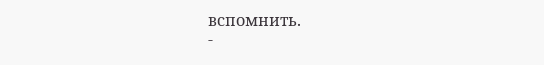вспомнить.
-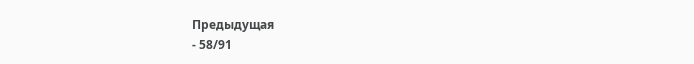Предыдущая
- 58/91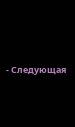- Следующая